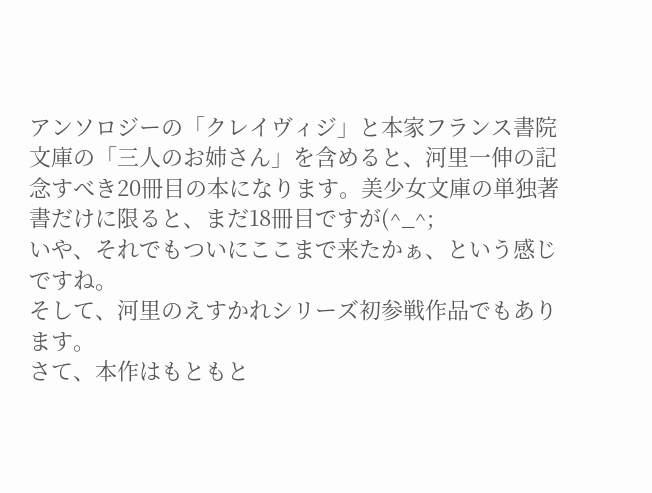アンソロジーの「クレイヴィジ」と本家フランス書院文庫の「三人のお姉さん」を含めると、河里一伸の記念すべき20冊目の本になります。美少女文庫の単独著書だけに限ると、まだ18冊目ですが(^_^;
いや、それでもついにここまで来たかぁ、という感じですね。
そして、河里のえすかれシリーズ初参戦作品でもあります。
さて、本作はもともと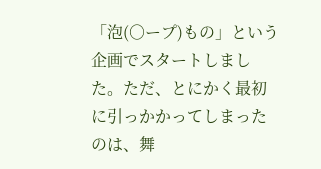「泡(○ープ)もの」という企画でスタートしました。ただ、とにかく最初に引っかかってしまったのは、舞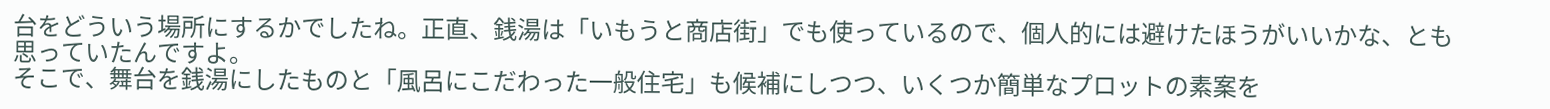台をどういう場所にするかでしたね。正直、銭湯は「いもうと商店街」でも使っているので、個人的には避けたほうがいいかな、とも思っていたんですよ。
そこで、舞台を銭湯にしたものと「風呂にこだわった一般住宅」も候補にしつつ、いくつか簡単なプロットの素案を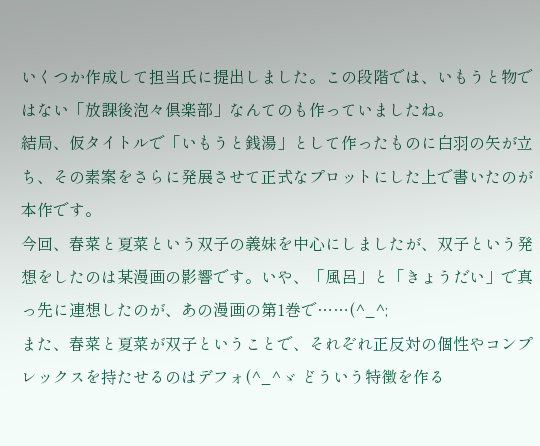いくつか作成して担当氏に提出しました。この段階では、いもうと物ではない「放課後泡々倶楽部」なんてのも作っていましたね。
結局、仮タイトルで「いもうと銭湯」として作ったものに白羽の矢が立ち、その素案をさらに発展させて正式なプロットにした上で書いたのが本作です。
今回、春菜と夏菜という双子の義妹を中心にしましたが、双子という発想をしたのは某漫画の影響です。いや、「風呂」と「きょうだい」で真っ先に連想したのが、あの漫画の第1巻で……(^_^;
また、春菜と夏菜が双子ということで、それぞれ正反対の個性やコンプレックスを持たせるのはデフォ(^_^ゞ どういう特徴を作る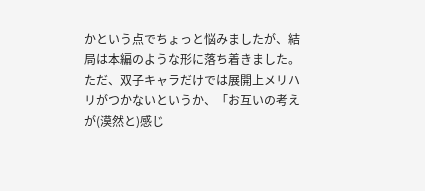かという点でちょっと悩みましたが、結局は本編のような形に落ち着きました。
ただ、双子キャラだけでは展開上メリハリがつかないというか、「お互いの考えが(漠然と)感じ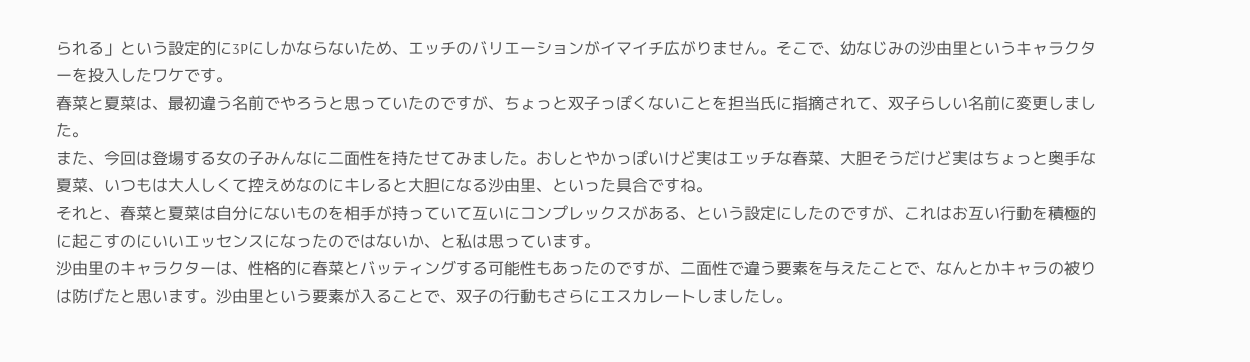られる」という設定的に3Pにしかならないため、エッチのバリエーションがイマイチ広がりません。そこで、幼なじみの沙由里というキャラクターを投入したワケです。
春菜と夏菜は、最初違う名前でやろうと思っていたのですが、ちょっと双子っぽくないことを担当氏に指摘されて、双子らしい名前に変更しました。
また、今回は登場する女の子みんなに二面性を持たせてみました。おしとやかっぽいけど実はエッチな春菜、大胆そうだけど実はちょっと奥手な夏菜、いつもは大人しくて控えめなのにキレると大胆になる沙由里、といった具合ですね。
それと、春菜と夏菜は自分にないものを相手が持っていて互いにコンプレックスがある、という設定にしたのですが、これはお互い行動を積極的に起こすのにいいエッセンスになったのではないか、と私は思っています。
沙由里のキャラクターは、性格的に春菜とバッティングする可能性もあったのですが、二面性で違う要素を与えたことで、なんとかキャラの被りは防げたと思います。沙由里という要素が入ることで、双子の行動もさらにエスカレートしましたし。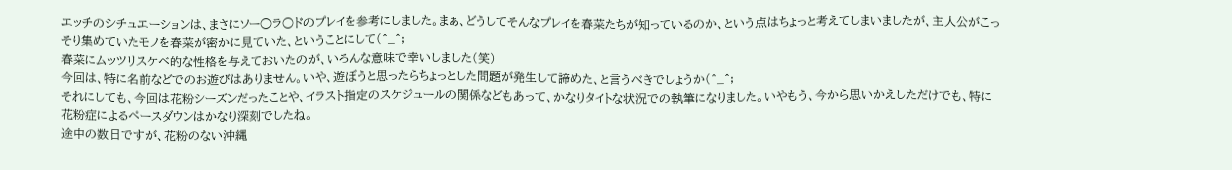エッチのシチュエーションは、まさにソー○ラ○ドのプレイを参考にしました。まぁ、どうしてそんなプレイを春菜たちが知っているのか、という点はちょっと考えてしまいましたが、主人公がこっそり集めていたモノを春菜が密かに見ていた、ということにして(^_^;
春菜にムッツリスケベ的な性格を与えておいたのが、いろんな意味で幸いしました(笑)
今回は、特に名前などでのお遊びはありません。いや、遊ぼうと思ったらちょっとした問題が発生して諦めた、と言うべきでしょうか(^_^;
それにしても、今回は花粉シーズンだったことや、イラスト指定のスケジュールの関係などもあって、かなりタイトな状況での執筆になりました。いやもう、今から思いかえしただけでも、特に花粉症によるペースダウンはかなり深刻でしたね。
途中の数日ですが、花粉のない沖縄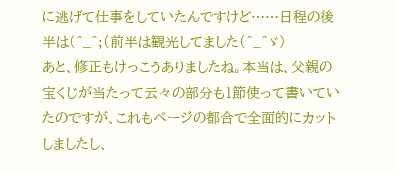に逃げて仕事をしていたんですけど……日程の後半は(^_^;(前半は観光してました(^_^ゞ)
あと、修正もけっこうありましたね。本当は、父親の宝くじが当たって云々の部分も1節使って書いていたのですが、これもページの都合で全面的にカットしましたし、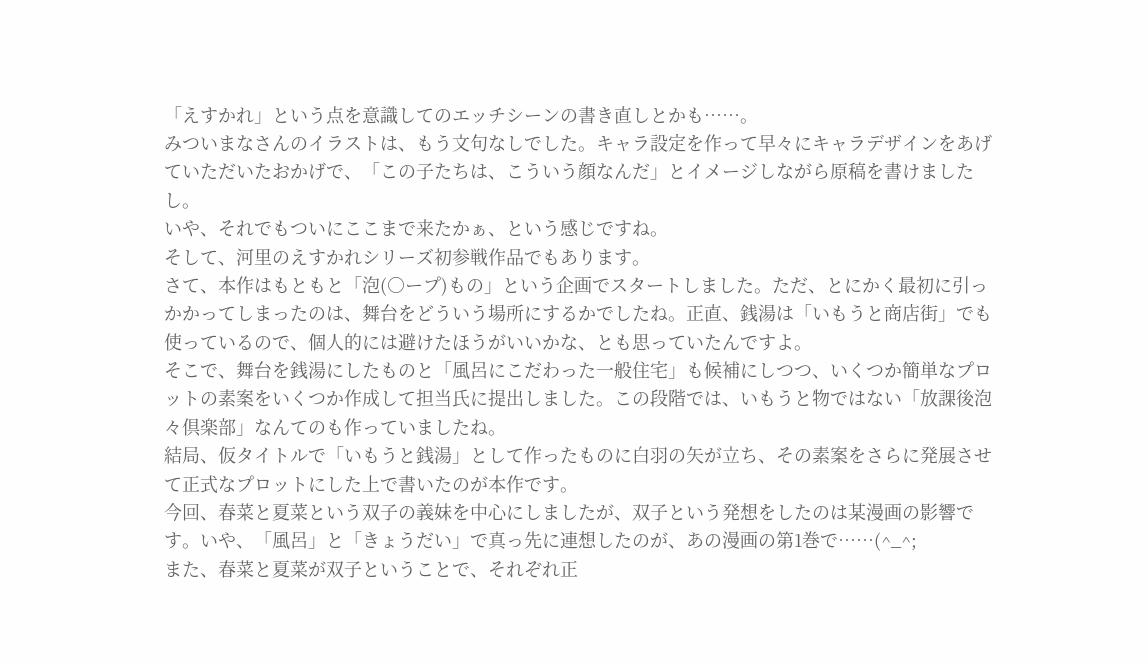「えすかれ」という点を意識してのエッチシーンの書き直しとかも……。
みついまなさんのイラストは、もう文句なしでした。キャラ設定を作って早々にキャラデザインをあげていただいたおかげで、「この子たちは、こういう顔なんだ」とイメージしながら原稿を書けましたし。
いや、それでもついにここまで来たかぁ、という感じですね。
そして、河里のえすかれシリーズ初参戦作品でもあります。
さて、本作はもともと「泡(○ープ)もの」という企画でスタートしました。ただ、とにかく最初に引っかかってしまったのは、舞台をどういう場所にするかでしたね。正直、銭湯は「いもうと商店街」でも使っているので、個人的には避けたほうがいいかな、とも思っていたんですよ。
そこで、舞台を銭湯にしたものと「風呂にこだわった一般住宅」も候補にしつつ、いくつか簡単なプロットの素案をいくつか作成して担当氏に提出しました。この段階では、いもうと物ではない「放課後泡々倶楽部」なんてのも作っていましたね。
結局、仮タイトルで「いもうと銭湯」として作ったものに白羽の矢が立ち、その素案をさらに発展させて正式なプロットにした上で書いたのが本作です。
今回、春菜と夏菜という双子の義妹を中心にしましたが、双子という発想をしたのは某漫画の影響です。いや、「風呂」と「きょうだい」で真っ先に連想したのが、あの漫画の第1巻で……(^_^;
また、春菜と夏菜が双子ということで、それぞれ正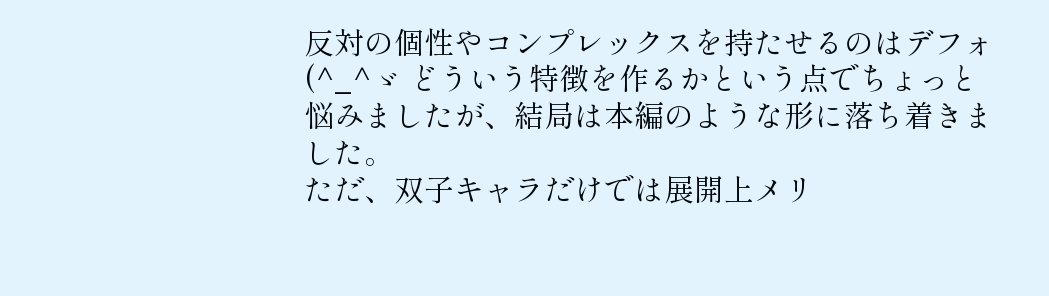反対の個性やコンプレックスを持たせるのはデフォ(^_^ゞ どういう特徴を作るかという点でちょっと悩みましたが、結局は本編のような形に落ち着きました。
ただ、双子キャラだけでは展開上メリ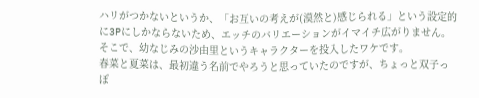ハリがつかないというか、「お互いの考えが(漠然と)感じられる」という設定的に3Pにしかならないため、エッチのバリエーションがイマイチ広がりません。そこで、幼なじみの沙由里というキャラクターを投入したワケです。
春菜と夏菜は、最初違う名前でやろうと思っていたのですが、ちょっと双子っぽ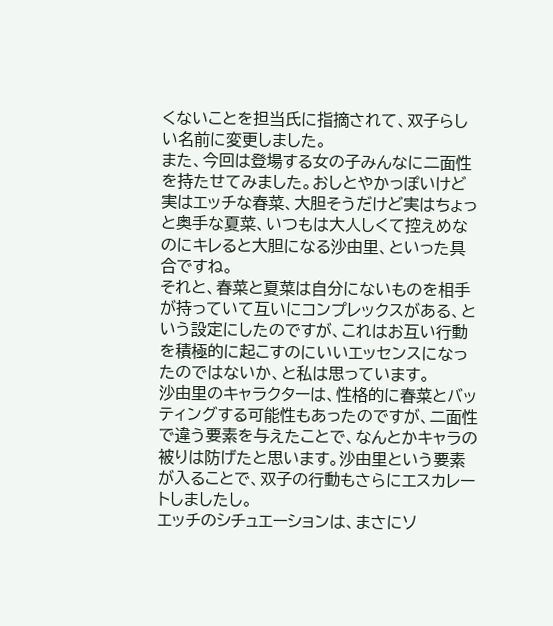くないことを担当氏に指摘されて、双子らしい名前に変更しました。
また、今回は登場する女の子みんなに二面性を持たせてみました。おしとやかっぽいけど実はエッチな春菜、大胆そうだけど実はちょっと奥手な夏菜、いつもは大人しくて控えめなのにキレると大胆になる沙由里、といった具合ですね。
それと、春菜と夏菜は自分にないものを相手が持っていて互いにコンプレックスがある、という設定にしたのですが、これはお互い行動を積極的に起こすのにいいエッセンスになったのではないか、と私は思っています。
沙由里のキャラクターは、性格的に春菜とバッティングする可能性もあったのですが、二面性で違う要素を与えたことで、なんとかキャラの被りは防げたと思います。沙由里という要素が入ることで、双子の行動もさらにエスカレートしましたし。
エッチのシチュエーションは、まさにソ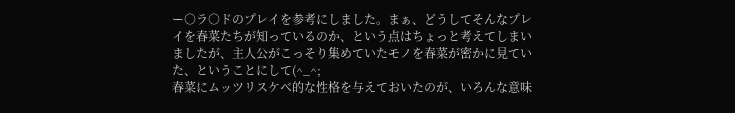ー○ラ○ドのプレイを参考にしました。まぁ、どうしてそんなプレイを春菜たちが知っているのか、という点はちょっと考えてしまいましたが、主人公がこっそり集めていたモノを春菜が密かに見ていた、ということにして(^_^;
春菜にムッツリスケベ的な性格を与えておいたのが、いろんな意味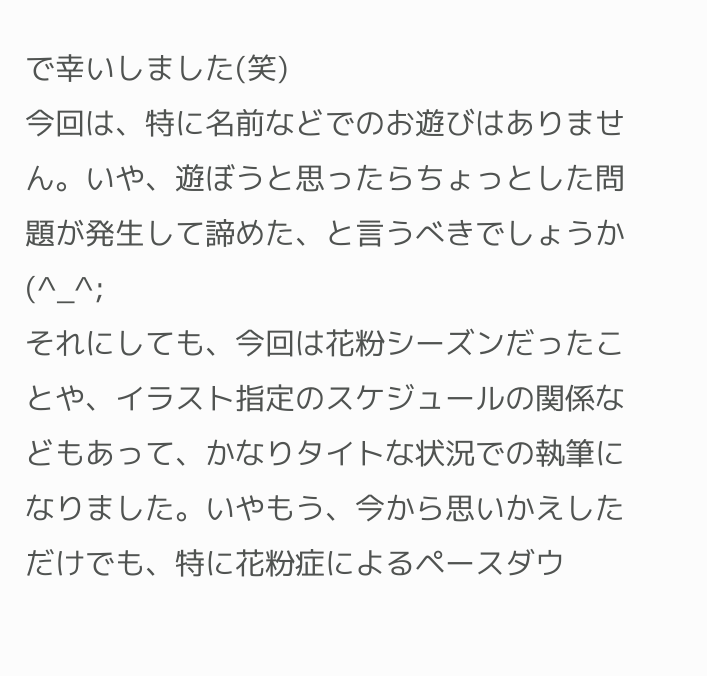で幸いしました(笑)
今回は、特に名前などでのお遊びはありません。いや、遊ぼうと思ったらちょっとした問題が発生して諦めた、と言うべきでしょうか(^_^;
それにしても、今回は花粉シーズンだったことや、イラスト指定のスケジュールの関係などもあって、かなりタイトな状況での執筆になりました。いやもう、今から思いかえしただけでも、特に花粉症によるペースダウ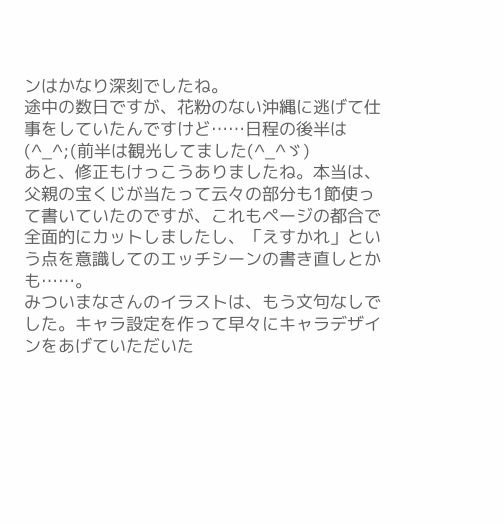ンはかなり深刻でしたね。
途中の数日ですが、花粉のない沖縄に逃げて仕事をしていたんですけど……日程の後半は(^_^;(前半は観光してました(^_^ゞ)
あと、修正もけっこうありましたね。本当は、父親の宝くじが当たって云々の部分も1節使って書いていたのですが、これもページの都合で全面的にカットしましたし、「えすかれ」という点を意識してのエッチシーンの書き直しとかも……。
みついまなさんのイラストは、もう文句なしでした。キャラ設定を作って早々にキャラデザインをあげていただいた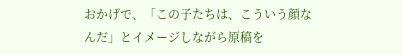おかげで、「この子たちは、こういう顔なんだ」とイメージしながら原稿を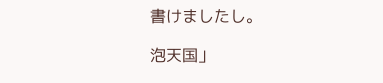書けましたし。

泡天国」